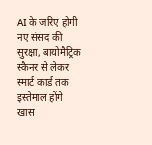AI के जरिए होगी नए संसद की सुरक्षा, बायोमैट्रिक स्कैनर से लेकर स्मार्ट कार्ड तक इस्तेमाल होंगे खास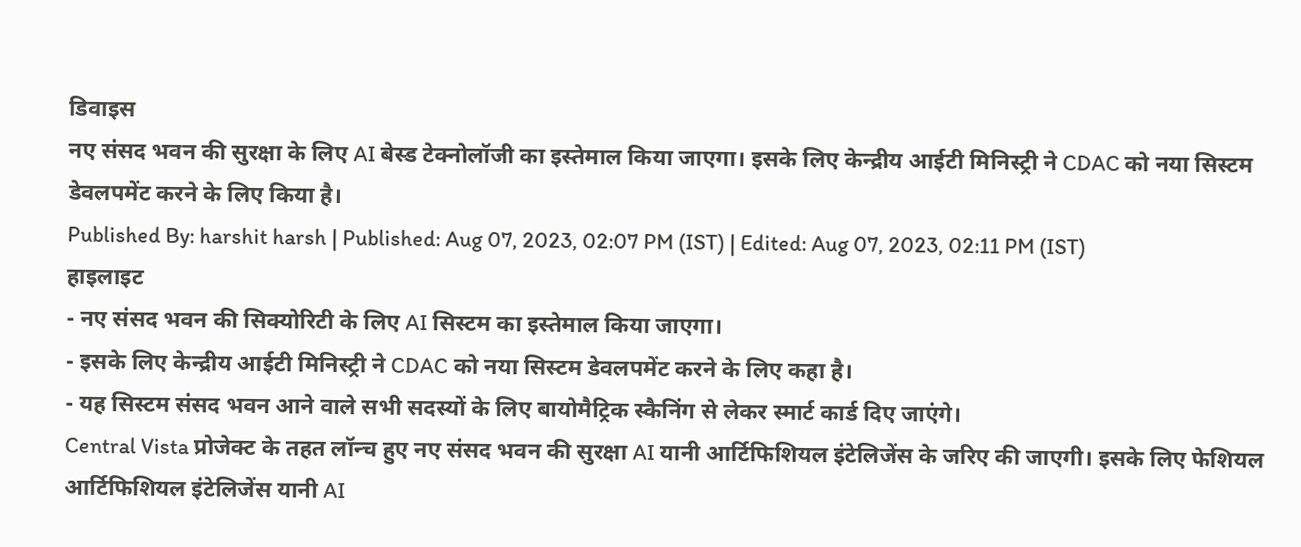डिवाइस
नए संसद भवन की सुरक्षा के लिए AI बेस्ड टेक्नोलॉजी का इस्तेमाल किया जाएगा। इसके लिए केन्द्रीय आईटी मिनिस्ट्री ने CDAC को नया सिस्टम डेवलपमेंट करने के लिए किया है।
Published By: harshit harsh | Published: Aug 07, 2023, 02:07 PM (IST) | Edited: Aug 07, 2023, 02:11 PM (IST)
हाइलाइट
- नए संसद भवन की सिक्योरिटी के लिए AI सिस्टम का इस्तेमाल किया जाएगा।
- इसके लिए केन्द्रीय आईटी मिनिस्ट्री ने CDAC को नया सिस्टम डेवलपमेंट करने के लिए कहा है।
- यह सिस्टम संसद भवन आने वाले सभी सदस्यों के लिए बायोमैट्रिक स्कैनिंग से लेकर स्मार्ट कार्ड दिए जाएंगे।
Central Vista प्रोजेक्ट के तहत लॉन्च हुए नए संसद भवन की सुरक्षा AI यानी आर्टिफिशियल इंटेलिजेंस के जरिए की जाएगी। इसके लिए फेशियल आर्टिफिशियल इंटेलिजेंस यानी AI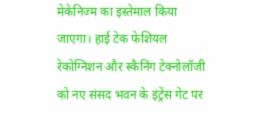मेकेनिज्म का इस्तेमाल किया जाएगा। हाई टेक फेशियल रेकोग्निशन और स्कैनिंग टेक्नोलॉजी को नए संसद भवन के इंट्रेंस गेट पर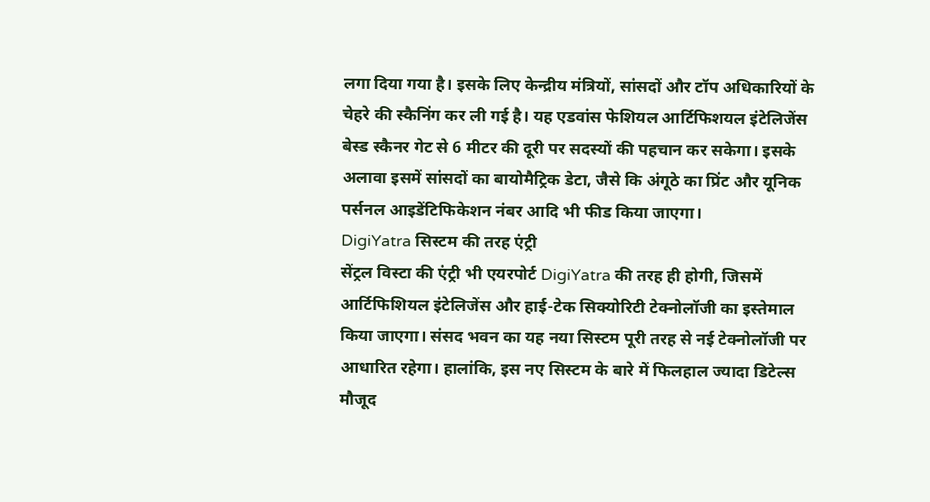लगा दिया गया है। इसके लिए केन्द्रीय मंत्रियों, सांसदों और टॉप अधिकारियों के चेहरे की स्कैनिंग कर ली गई है। यह एडवांस फेशियल आर्टिफिशयल इंटेलिजेंस बेस्ड स्कैनर गेट से 6 मीटर की दूरी पर सदस्यों की पहचान कर सकेगा। इसके अलावा इसमें सांसदों का बायोमैट्रिक डेटा, जैसे कि अंगूठे का प्रिंट और यूनिक पर्सनल आइडेंटिफिकेशन नंबर आदि भी फीड किया जाएगा।
DigiYatra सिस्टम की तरह एंट्री
सेंट्रल विस्टा की एंट्री भी एयरपोर्ट DigiYatra की तरह ही होगी, जिसमें आर्टिफिशियल इंटेलिजेंस और हाई-टेक सिक्योरिटी टेक्नोलॉजी का इस्तेमाल किया जाएगा। संसद भवन का यह नया सिस्टम पूरी तरह से नई टेक्नोलॉजी पर आधारित रहेगा। हालांकि, इस नए सिस्टम के बारे में फिलहाल ज्यादा डिटेल्स मौजूद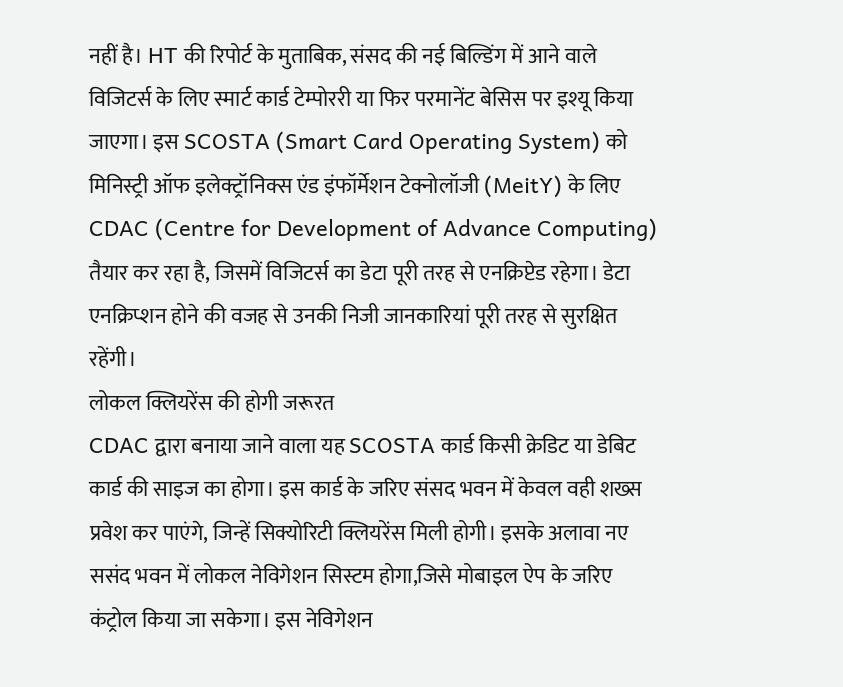नहीं है। HT की रिपोर्ट के मुताबिक, संसद की नई बिल्डिंग में आने वाले विजिटर्स के लिए स्मार्ट कार्ड टेम्पोररी या फिर परमानेंट बेसिस पर इश्यू किया जाएगा। इस SCOSTA (Smart Card Operating System) को मिनिस्ट्री ऑफ इलेक्ट्रॉनिक्स एंड इंफॉर्मेशन टेक्नोलॉजी (MeitY) के लिए CDAC (Centre for Development of Advance Computing) तैयार कर रहा है, जिसमें विजिटर्स का डेटा पूरी तरह से एनक्रिप्टेड रहेगा। डेटा एनक्रिप्शन होने की वजह से उनकी निजी जानकारियां पूरी तरह से सुरक्षित रहेंगी।
लोकल क्लियरेंस की होगी जरूरत
CDAC द्वारा बनाया जाने वाला यह SCOSTA कार्ड किसी क्रेडिट या डेबिट कार्ड की साइज का होगा। इस कार्ड के जरिए संसद भवन में केवल वही शख्स प्रवेश कर पाएंगे, जिन्हें सिक्योरिटी क्लियरेंस मिली होगी। इसके अलावा नए ससंद भवन में लोकल नेविगेशन सिस्टम होगा,जिसे मोबाइल ऐप के जरिए कंट्रोल किया जा सकेगा। इस नेविगेशन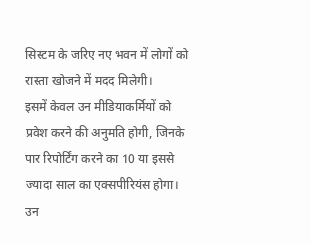सिस्टम के जरिए नए भवन में लोगों को रास्ता खोजने में मदद मिलेगी।
इसमें केवल उन मीडियाकर्मियों को प्रवेश करने की अनुमति होगी, जिनके पार रिपोर्टिंग करने का 10 या इससे ज्यादा साल का एक्सपीरियंस होगा। उन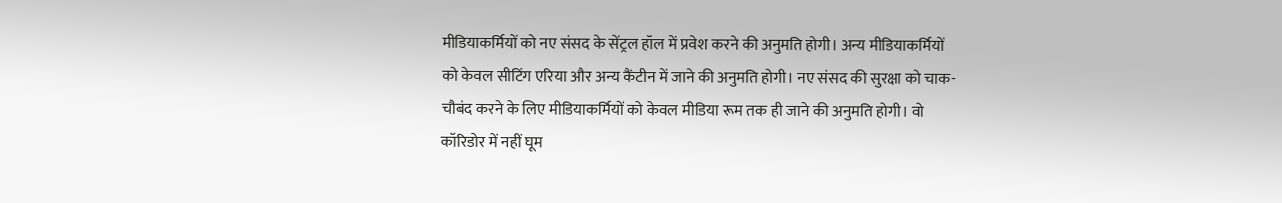मीडियाकर्मियों को नए संसद के सेंट्रल हॉल में प्रवेश करने की अनुमति होगी। अन्य मीडियाकर्मियों को केवल सीटिंग एरिया और अन्य कैंटीन में जाने की अनुमति होगी। नए संसद की सुरक्षा को चाक-चौबंद करने के लिए मीडियाकर्मियों को केवल मीडिया रूम तक ही जाने की अनुमति होगी। वो कॉरिडोर में नहीं घूम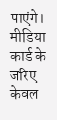पाएंगे। मीडिया कार्ड के जरिए केवल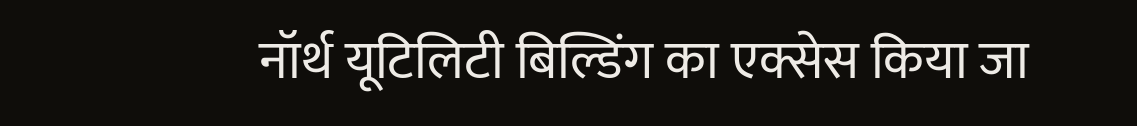नॉर्थ यूटिलिटी बिल्डिंग का एक्सेस किया जा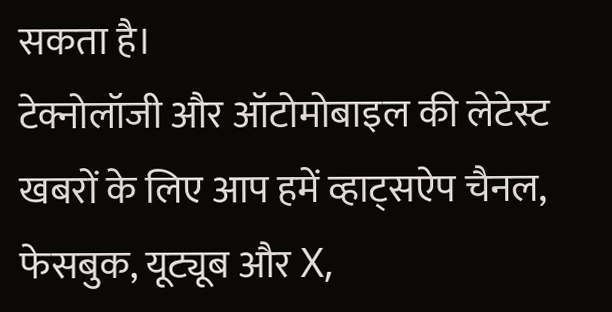सकता है।
टेक्नोलॉजी और ऑटोमोबाइल की लेटेस्ट खबरों के लिए आप हमें व्हाट्सऐप चैनल, फेसबुक, यूट्यूब और X,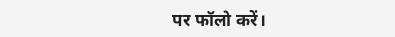पर फॉलो करें।